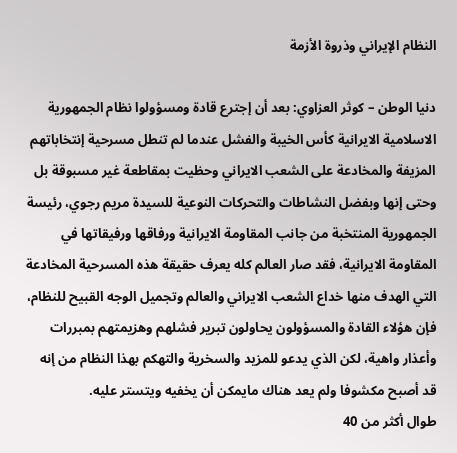النظام الإيراني وذروة الأزمة

دنیا الوطن – کوثر العزاوي: بعد أن إجترع قادة ومسؤولوا نظام الجمهورية الاسلامية الايرانية کأس الخيبة والفشل عندما لم تنطل مسرحية إنتخاباتهم المزيفة والمخادعة على الشعب الايراني وحظيت بمقاطعة غير مسبوقة بل وحتى إنها وبفضل النشاطات والتحرکات النوعية للسيدة مريم رجوي، رئيسة الجمهورية المنتخبة من جانب المقاومة الايرانية ورفاقها ورفيقاتها في المقاومة الايرانية، فقد صار العالم کله يعرف حقيقة هذه المسرحية المخادعة التي الهدف منها خداع الشعب الايراني والعالم وتجميل الوجه القبيح للنظام، فإن هؤلاء القادة والمسؤولون يحاولون تبرير فشلهم وهزيمتهم بمبررات وأعذار واهية، لکن الذي يدعو للمزيد والسخرية والتهکم بهذا النظام من إنه قد أصبح مکشوفا ولم يعد هناك مايمکن أن يخفيه ويتستر عليه.
طوال أکثر من 40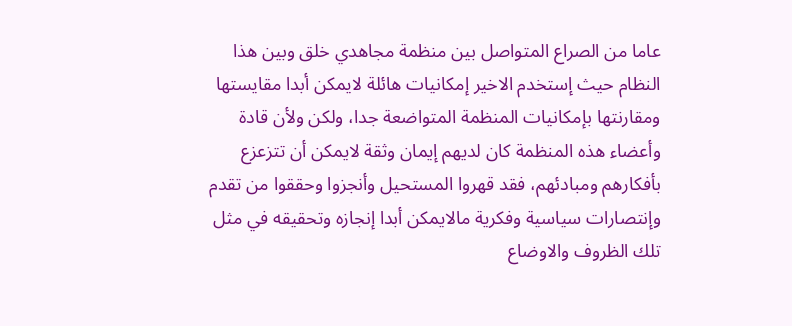عاما من الصراع المتواصل بين منظمة مجاهدي خلق وبين هذا النظام حيث إستخدم الاخير إمکانيات هائلة لايمکن أبدا مقايستها ومقارنتها بإمکانيات المنظمة المتواضعة جدا، ولکن ولأن قادة وأعضاء هذه المنظمة کان لديهم إيمان وثقة لايمکن أن تتزعزع بأفکارهم ومبادئهم، فقد قهروا المستحيل وأنجزوا وحققوا من تقدم وإنتصارات سياسية وفکرية مالايمکن أبدا إنجازه وتحقيقه في مثل تلك الظروف والاوضاع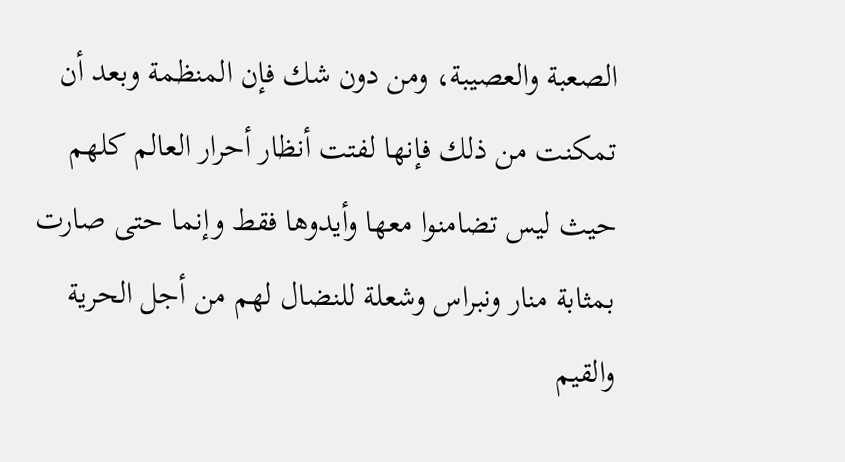الصعبة والعصيبة، ومن دون شك فإن المنظمة وبعد أن تمکنت من ذلك فإنها لفتت أنظار أحرار العالم کلهم حيث ليس تضامنوا معها وأيدوها فقط وإنما حتى صارت بمثابة منار ونبراس وشعلة للنضال لهم من أجل الحرية والقيم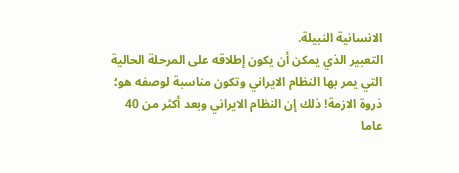الانسانية النبيلة.
التعبير الذي يمکن أن يکون إطلاقه على المرحلة الحالية التي يمر بها النظام الايراني وتکون مناسبة لوصفه هو؛ ذروة الازمة! ذلك إن النظام الايراني وبعد أکثر من 40 عاما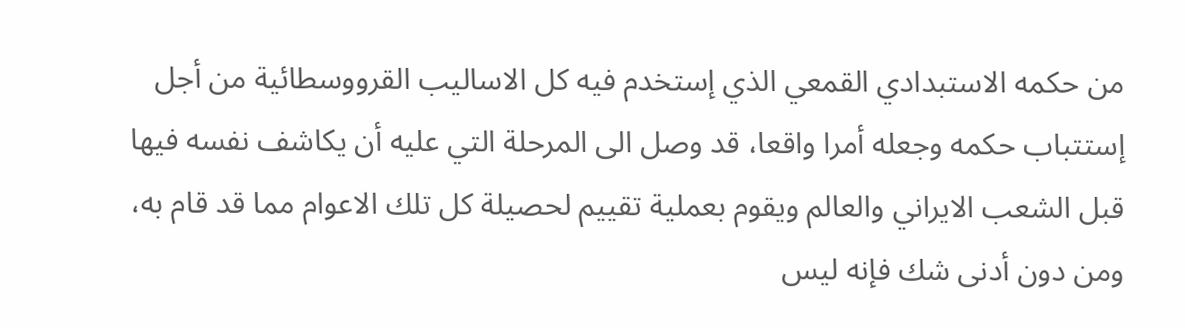من حکمه الاستبدادي القمعي الذي إستخدم فيه کل الاساليب القرووسطائية من أجل إستتباب حکمه وجعله أمرا واقعا، قد وصل الى المرحلة التي عليه أن يکاشف نفسه فيها قبل الشعب الايراني والعالم ويقوم بعملية تقييم لحصيلة کل تلك الاعوام مما قد قام به، ومن دون أدنى شك فإنه ليس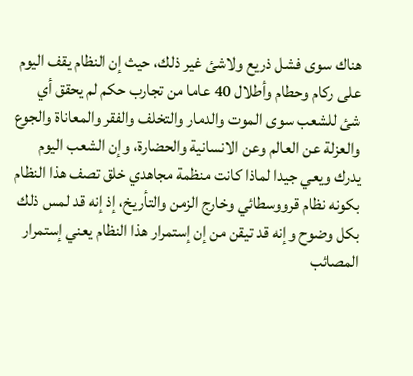هناك سوى فشل ذريع ولاشئ غير ذلك، حيث إن النظام يقف اليوم على رکام وحطام وأطلال 40 عاما من تجارب حکم لم يحقق أي شئ للشعب سوى الموت والدمار والتخلف والفقر والمعاناة والجوع والعزلة عن العالم وعن الانسانية والحضارة، وإن الشعب اليوم يدرك ويعي جيدا لماذا کانت منظمة مجاهدي خلق تصف هذا النظام بکونه نظام قرووسطائي وخارج الزمن والتأريخ، إذ إنه قد لمس ذلك بکل وضوح وإنه قد تيقن من إن إستمرار هذا النظام يعني إستمرار المصائب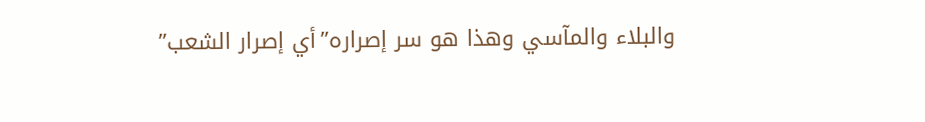والبلاء والمآسي وهذا هو سر إصراره”أي إصرار الشعب”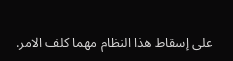على إسقاط هذا النظام مهما کلف الامر.